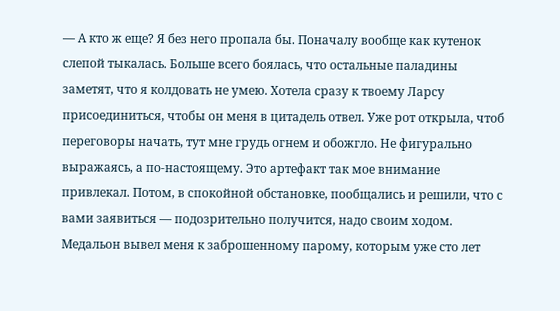— А кто ж еще? Я без него пропала бы. Поначалу вообще как кутенок слепой тыкалась. Больше всего боялась, что остальные паладины заметят, что я колдовать не умею. Хотела сразу к твоему Ларсу присоединиться, чтобы он меня в цитадель отвел. Уже рот открыла, чтоб переговоры начать, тут мне грудь огнем и обожгло. Не фигурально выражаясь, а по-настоящему. Это артефакт так мое внимание привлекал. Потом, в спокойной обстановке, пообщались и решили, что с вами заявиться — подозрительно получится, надо своим ходом. Медальон вывел меня к заброшенному парому, которым уже сто лет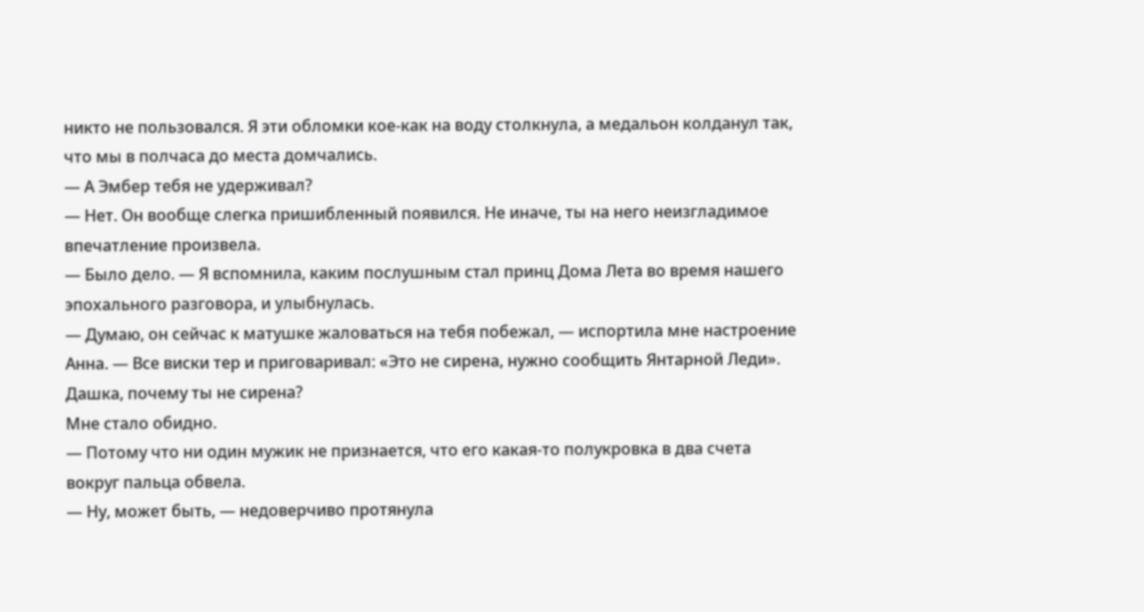никто не пользовался. Я эти обломки кое-как на воду столкнула, а медальон колданул так, что мы в полчаса до места домчались.
— А Эмбер тебя не удерживал?
— Нет. Он вообще слегка пришибленный появился. Не иначе, ты на него неизгладимое впечатление произвела.
— Было дело. — Я вспомнила, каким послушным стал принц Дома Лета во время нашего эпохального разговора, и улыбнулась.
— Думаю, он сейчас к матушке жаловаться на тебя побежал, — испортила мне настроение Анна. — Все виски тер и приговаривал: «Это не сирена, нужно сообщить Янтарной Леди». Дашка, почему ты не сирена?
Мне стало обидно.
— Потому что ни один мужик не признается, что его какая-то полукровка в два счета вокруг пальца обвела.
— Ну, может быть, — недоверчиво протянула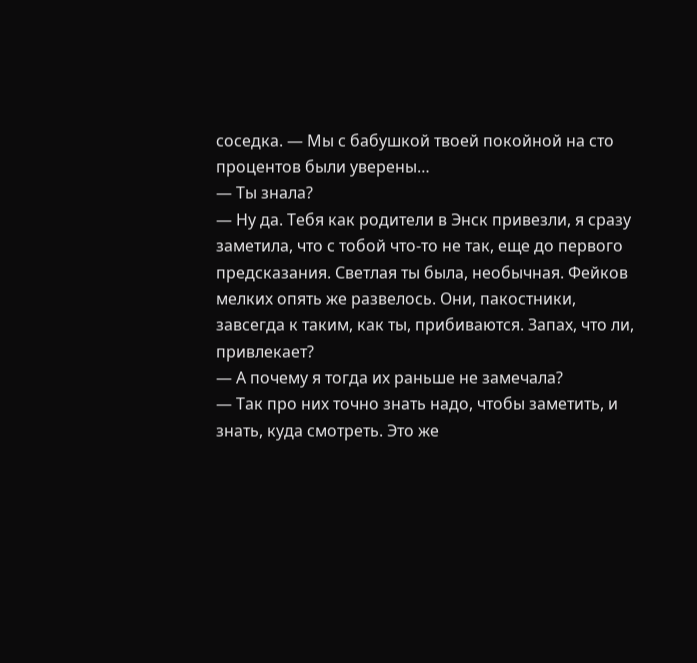соседка. — Мы с бабушкой твоей покойной на сто процентов были уверены…
— Ты знала?
— Ну да. Тебя как родители в Энск привезли, я сразу заметила, что с тобой что-то не так, еще до первого предсказания. Светлая ты была, необычная. Фейков мелких опять же развелось. Они, пакостники, завсегда к таким, как ты, прибиваются. Запах, что ли, привлекает?
— А почему я тогда их раньше не замечала?
— Так про них точно знать надо, чтобы заметить, и знать, куда смотреть. Это же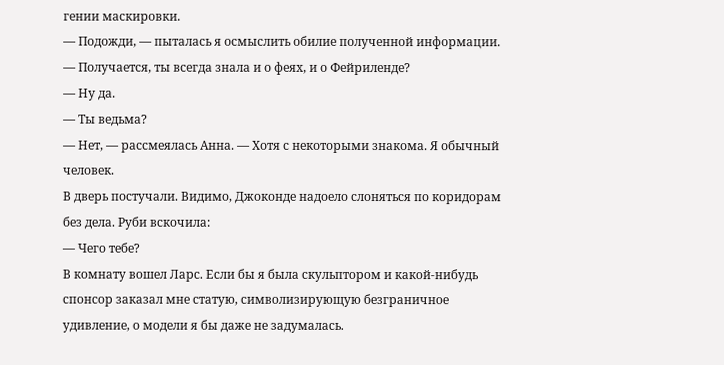гении маскировки.
— Подожди, — пыталась я осмыслить обилие полученной информации. — Получается, ты всегда знала и о феях, и о Фейриленде?
— Ну да.
— Ты ведьма?
— Нет, — рассмеялась Анна. — Хотя с некоторыми знакома. Я обычный человек.
В дверь постучали. Видимо, Джоконде надоело слоняться по коридорам без дела. Руби вскочила:
— Чего тебе?
В комнату вошел Ларс. Если бы я была скульптором и какой-нибудь спонсор заказал мне статую, символизирующую безграничное удивление, о модели я бы даже не задумалась.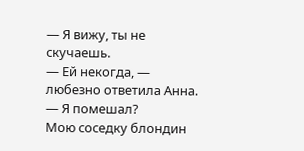— Я вижу, ты не скучаешь.
— Ей некогда, — любезно ответила Анна.
— Я помешал?
Мою соседку блондин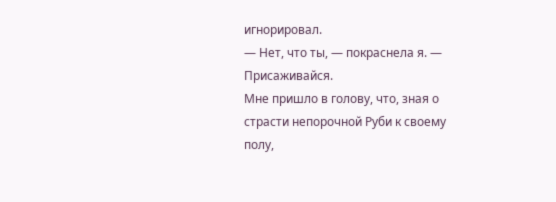игнорировал.
— Нет, что ты, — покраснела я. — Присаживайся.
Мне пришло в голову, что, зная о страсти непорочной Руби к своему полу,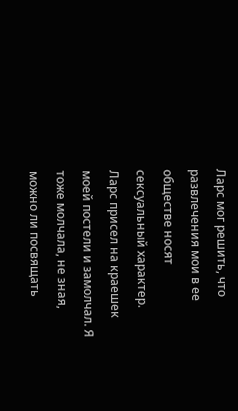Ларс мог решить, что развлечения мои в ее обществе носят сексуальный характер.
Ларс присел на краешек моей постели и замолчал. Я тоже молчала, не зная, можно ли посвящать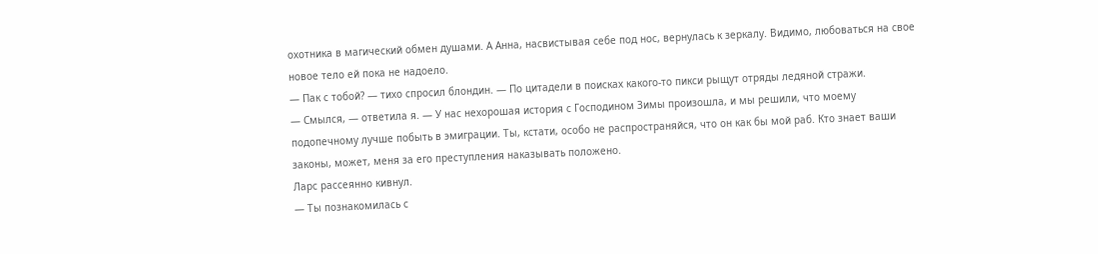охотника в магический обмен душами. А Анна, насвистывая себе под нос, вернулась к зеркалу. Видимо, любоваться на свое новое тело ей пока не надоело.
— Пак с тобой? — тихо спросил блондин. — По цитадели в поисках какого-то пикси рыщут отряды ледяной стражи.
— Смылся, — ответила я. — У нас нехорошая история с Господином Зимы произошла, и мы решили, что моему подопечному лучше побыть в эмиграции. Ты, кстати, особо не распространяйся, что он как бы мой раб. Кто знает ваши законы, может, меня за его преступления наказывать положено.
Ларс рассеянно кивнул.
— Ты познакомилась с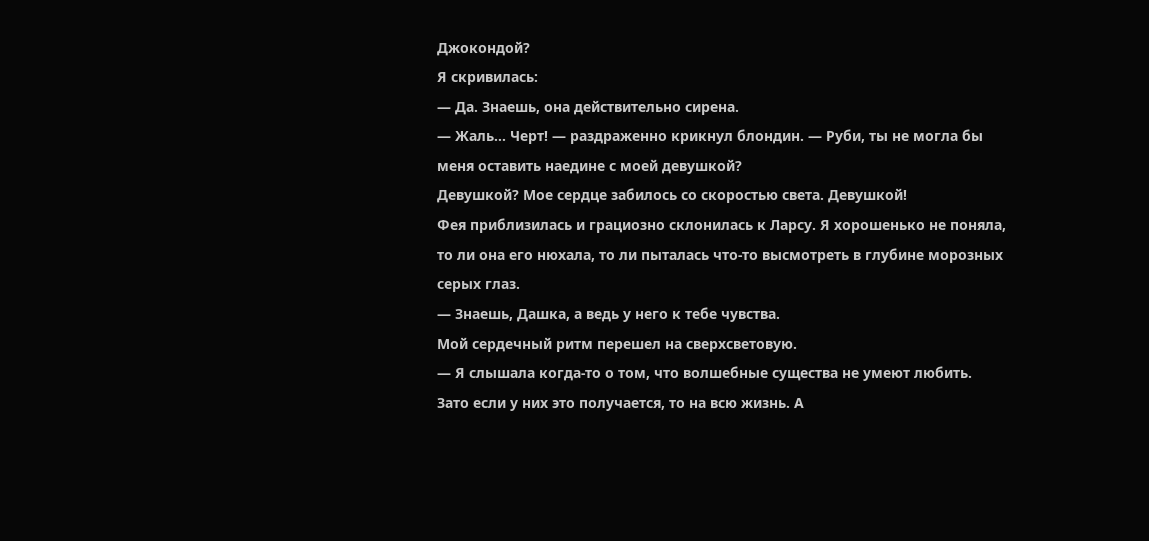Джокондой?
Я скривилась:
— Да. Знаешь, она действительно сирена.
— Жаль… Черт! — раздраженно крикнул блондин. — Руби, ты не могла бы меня оставить наедине с моей девушкой?
Девушкой? Мое сердце забилось со скоростью света. Девушкой!
Фея приблизилась и грациозно склонилась к Ларсу. Я хорошенько не поняла, то ли она его нюхала, то ли пыталась что-то высмотреть в глубине морозных серых глаз.
— Знаешь, Дашка, а ведь у него к тебе чувства.
Мой сердечный ритм перешел на сверхсветовую.
— Я слышала когда-то о том, что волшебные существа не умеют любить. Зато если у них это получается, то на всю жизнь. А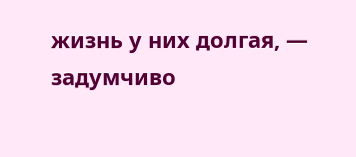жизнь у них долгая, — задумчиво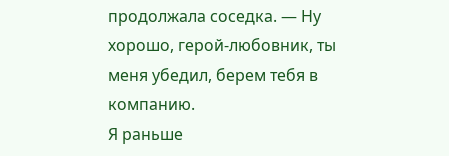продолжала соседка. — Ну хорошо, герой-любовник, ты меня убедил, берем тебя в компанию.
Я раньше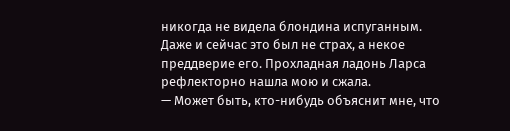никогда не видела блондина испуганным. Даже и сейчас это был не страх, а некое преддверие его. Прохладная ладонь Ларса рефлекторно нашла мою и сжала.
— Может быть, кто-нибудь объяснит мне, что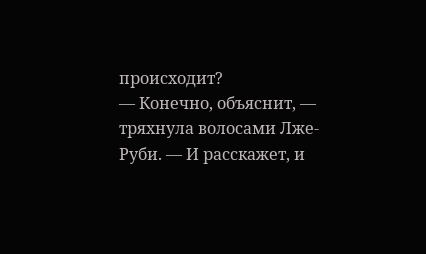происходит?
— Конечно, объяснит, — тряхнула волосами Лже-Руби. — И расскажет, и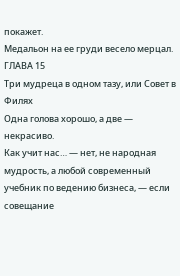покажет.
Медальон на ее груди весело мерцал.
ГЛАВА 15
Три мудреца в одном тазу, или Совет в Филях
Одна голова хорошо, а две — некрасиво.
Как учит нас… — нет, не народная мудрость, а любой современный учебник по ведению бизнеса, — если совещание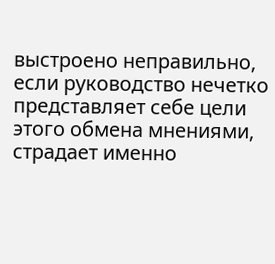выстроено неправильно, если руководство нечетко представляет себе цели этого обмена мнениями, страдает именно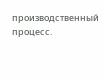производственный процесс.